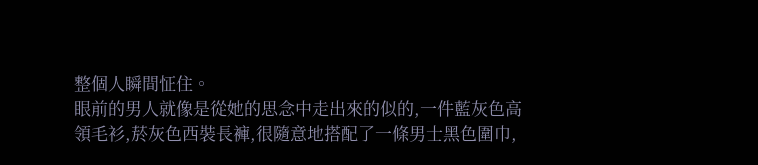整個人瞬間怔住。
眼前的男人就像是從她的思念中走出來的似的,一件藍灰色高領毛衫,菸灰色西裝長褲,很隨意地搭配了一條男士黑色圍巾,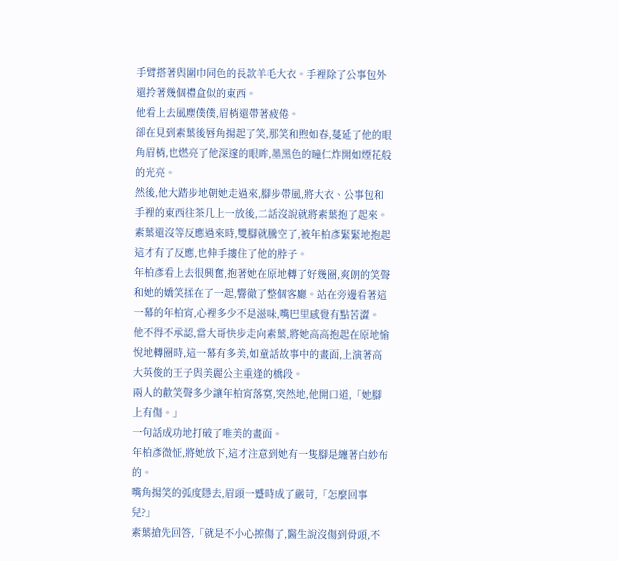手臂搭著與圍巾同色的長款羊毛大衣。手裡除了公事包外還拎著幾個禮盒似的東西。
他看上去風塵僕僕,眉梢還帶著疲倦。
卻在見到素葉後唇角揚起了笑,那笑和煦如春,蔓延了他的眼角眉梢,也燃亮了他深邃的眼眸,墨黑色的瞳仁炸開如煙花般的光亮。
然後,他大踏步地朝她走過來,腳步帶風,將大衣、公事包和手裡的東西往茶几上一放後,二話沒說就將素葉抱了起來。
素葉還沒等反應過來時,雙腳就騰空了,被年柏彥緊緊地抱起這才有了反應,也伸手摟住了他的脖子。
年柏彥看上去很興奮,抱著她在原地轉了好幾圈,爽朗的笑聲和她的嬌笑揉在了一起,響徹了整個客廳。站在旁邊看著這一幕的年柏宵,心裡多少不是滋味,嘴巴里感覺有點苦澀。
他不得不承認,當大哥快步走向素葉,將她高高抱起在原地愉悅地轉圈時,這一幕有多美,如童話故事中的畫面,上演著高大英俊的王子與美麗公主重逢的橋段。
兩人的歡笑聲多少讓年柏宵落寞,突然地,他開口道,「她腳上有傷。」
一句話成功地打破了唯美的畫面。
年柏彥微怔,將她放下,這才注意到她有一隻腳是纏著白紗布的。
嘴角揚笑的弧度隱去,眉頭一蹙時成了嚴苛,「怎麼回事兒?」
素葉搶先回答,「就是不小心擦傷了,醫生說沒傷到骨頭,不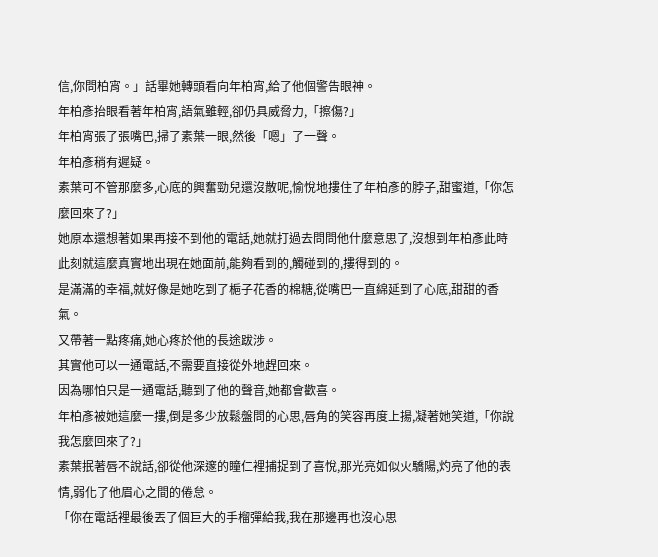信,你問柏宵。」話畢她轉頭看向年柏宵,給了他個警告眼神。
年柏彥抬眼看著年柏宵,語氣雖輕,卻仍具威脅力,「擦傷?」
年柏宵張了張嘴巴,掃了素葉一眼,然後「嗯」了一聲。
年柏彥稍有遲疑。
素葉可不管那麼多,心底的興奮勁兒還沒散呢,愉悅地摟住了年柏彥的脖子,甜蜜道,「你怎麼回來了?」
她原本還想著如果再接不到他的電話,她就打過去問問他什麼意思了,沒想到年柏彥此時此刻就這麼真實地出現在她面前,能夠看到的,觸碰到的,摟得到的。
是滿滿的幸福,就好像是她吃到了梔子花香的棉糖,從嘴巴一直綿延到了心底,甜甜的香氣。
又帶著一點疼痛,她心疼於他的長途跋涉。
其實他可以一通電話,不需要直接從外地趕回來。
因為哪怕只是一通電話,聽到了他的聲音,她都會歡喜。
年柏彥被她這麼一摟,倒是多少放鬆盤問的心思,唇角的笑容再度上揚,凝著她笑道,「你說我怎麼回來了?」
素葉抿著唇不說話,卻從他深邃的瞳仁裡捕捉到了喜悅,那光亮如似火驕陽,灼亮了他的表情,弱化了他眉心之間的倦怠。
「你在電話裡最後丟了個巨大的手榴彈給我,我在那邊再也沒心思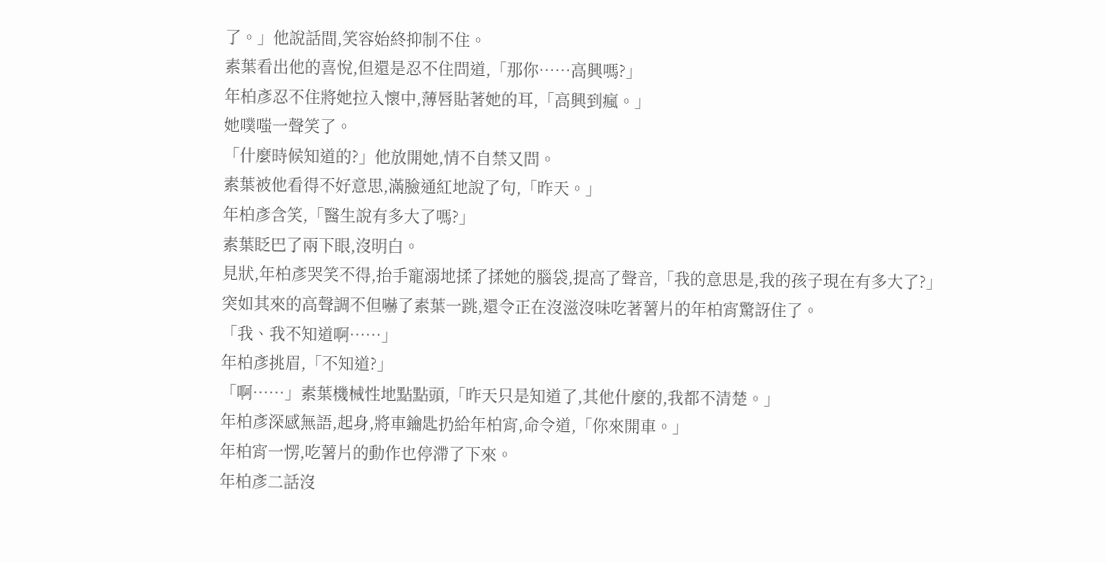了。」他說話間,笑容始終抑制不住。
素葉看出他的喜悅,但還是忍不住問道,「那你……高興嗎?」
年柏彥忍不住將她拉入懷中,薄唇貼著她的耳,「高興到瘋。」
她噗嗤一聲笑了。
「什麼時候知道的?」他放開她,情不自禁又問。
素葉被他看得不好意思,滿臉通紅地說了句,「昨天。」
年柏彥含笑,「醫生說有多大了嗎?」
素葉眨巴了兩下眼,沒明白。
見狀,年柏彥哭笑不得,抬手寵溺地揉了揉她的腦袋,提高了聲音,「我的意思是,我的孩子現在有多大了?」
突如其來的高聲調不但嚇了素葉一跳,還令正在沒滋沒味吃著薯片的年柏宵驚訝住了。
「我、我不知道啊……」
年柏彥挑眉,「不知道?」
「啊……」素葉機械性地點點頭,「昨天只是知道了,其他什麼的,我都不清楚。」
年柏彥深感無語,起身,將車鑰匙扔給年柏宵,命令道,「你來開車。」
年柏宵一愣,吃薯片的動作也停滯了下來。
年柏彥二話沒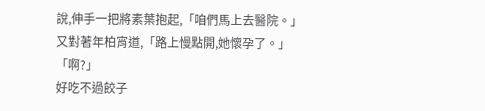說,伸手一把將素葉抱起,「咱們馬上去醫院。」又對著年柏宵道,「路上慢點開,她懷孕了。」
「啊?」
好吃不過餃子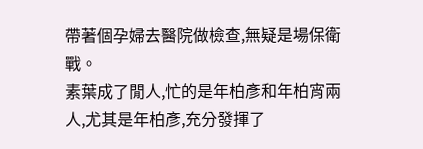帶著個孕婦去醫院做檢查,無疑是場保衛戰。
素葉成了閒人,忙的是年柏彥和年柏宵兩人,尤其是年柏彥,充分發揮了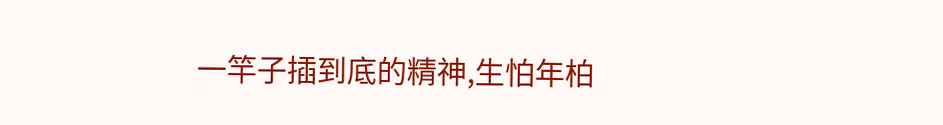一竿子插到底的精神,生怕年柏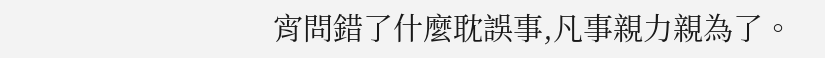宵問錯了什麼耽誤事,凡事親力親為了。